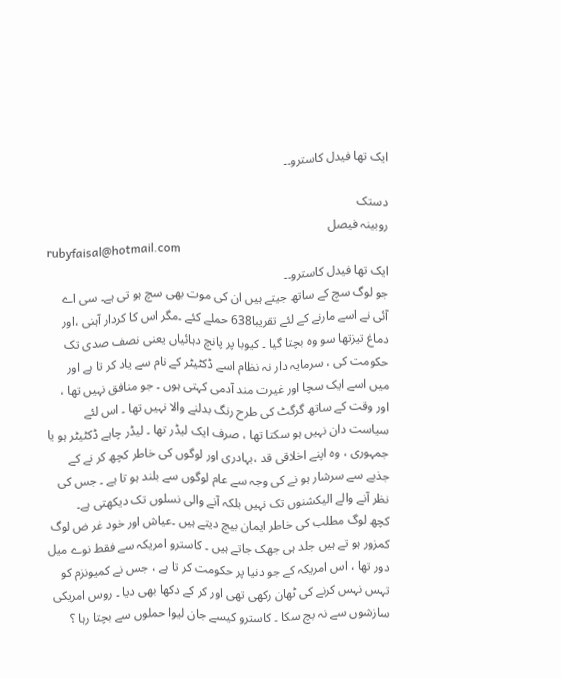ایک تھا فیدل کاسترو۔۔

دستک
روبینہ فیصل
rubyfaisal@hotmail.com
ایک تھا فیدل کاسترو۔۔
جو لوگ سچ کے ساتھ جیتے ہیں ان کی موت بھی سچ ہو تی ہے۔ سی اے آئی نے اسے مارنے کے لئے تقریبا638 حملے کئے ۔مگر اس کا کردار آہنی ،اور دماغ تیزتھا سو وہ بچتا گیا ۔ کیوبا پر پانچ دہائیاں یعنی نصف صدی تک حکومت کی ، سرمایہ دار نہ نظام اسے ڈکٹیٹر کے نام سے یاد کر تا ہے اور میں اسے ایک سچا اور غیرت مند آدمی کہتی ہوں ۔ جو منافق نہیں تھا ، اور وقت کے ساتھ گرگٹ کی طرح رنگ بدلنے والا نہیں تھا ۔ اس لئے سیاست دان نہیں ہو سکتا تھا ، صرف ایک لیڈر تھا ۔ لیڈر چاہے ڈکٹیٹر ہو یا جمہوری ، وہ اپنے اخلاقی قد ،بہادری اور لوگوں کی خاطر کچھ کر نے کے جذبے سے سرشار ہو نے کی وجہ سے عام لوگوں سے بلند ہو تا ہے ۔ جس کی نظر آنے والے الیکشنوں تک نہیں بلکہ آنے والی نسلوں تک دیکھتی ہے۔
کچھ لوگ مطلب کی خاطر ایمان بیچ دیتے ہیں ۔عیاش اور خود غر ض لوگ کمزور ہو تے ہیں جلد ہی جھک جاتے ہیں ۔ کاسترو امریکہ سے فقط نوے میل دور تھا ، اس امریکہ کے جو دنیا پر حکومت کر تا ہے ، جس نے کمیونزم کو تہس نہس کرنے کی ٹھان رکھی تھی اور کر کے دکھا بھی دیا ۔ روس امریکی سازشوں سے نہ بچ سکا ۔ کاسترو کیسے جان لیوا حملوں سے بچتا رہا ؟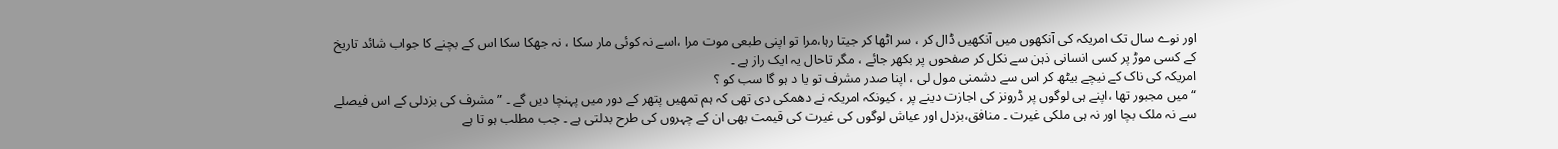اور نوے سال تک امریکہ کی آنکھوں میں آنکھیں ڈال کر ، سر اٹھا کر جیتا رہا،مرا تو اپنی طبعی موت مرا ،اسے نہ کوئی مار سکا ، نہ جھکا سکا اس کے بچنے کا جواب شائد تاریخ کے کسی موڑ پر کسی انسانی ذہن سے نکل کر صفحوں پر بکھر جائے ، مگر تاحال یہ ایک راز ہے ۔
امریکہ کی ناک کے نیچے بیٹھ کر اس سے دشمنی مول لی ، اپنا صدر مشرف تو یا د ہو گا سب کو ؟
“میں مجبور تھا ،اپنے ہی لوگوں پر ڈرونز کی اجازت دینے پر ، کیونکہ امریکہ نے دھمکی دی تھی کہ ہم تمھیں پتھر کے دور میں پہنچا دیں گے ۔ ” مشرف کی بزدلی کے اس فیصلے سے نہ ملک بچا اور نہ ہی ملکی غیرت ۔ منافق،بزدل اور عیاش لوگوں کی غیرت کی قیمت بھی ان کے چہروں کی طرح بدلتی ہے ۔ جب مطلب ہو تا ہے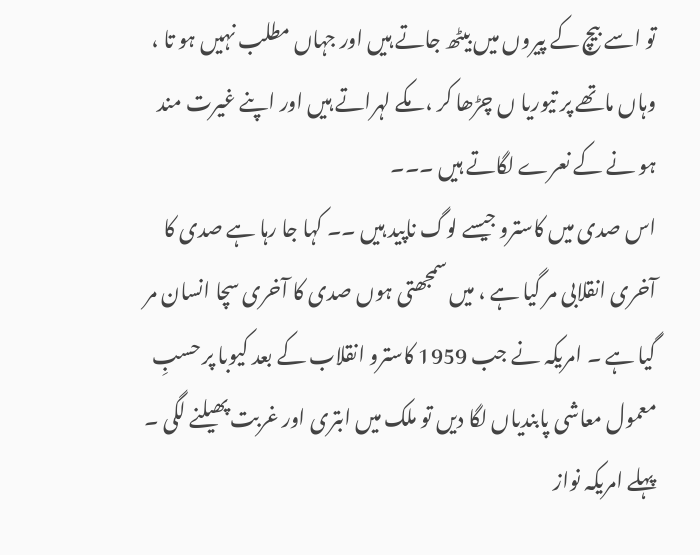تو اسے بیچ کے پیروں میں بیٹھ جاتے ہیں اور جہاں مطلب نہیں ہو تا ، وہاں ماتھے پر تیوریا ں چڑھا کر ، مکے لہراتے ہیں اور اپنے غیرت مند ہو نے کے نعرے لگاتے ہیں ۔۔۔
اس صدی میں کاسترو جیسے لوگ ناپید ہیں ۔۔ کہا جا رہا ہے صدی کا آخری انقلابی مر گیا ہے ، میں سمجھتی ہوں صدی کا آخری سچا انسان مر گیا ہے ۔ امریکہ نے جب 1959 کاسترو انقلاب کے بعد کیوبا پر حسبِ معمول معاشی پابندیاں لگا دیں تو ملک میں ابتری اور غربت پھیلنے لگی ۔ پہلے امریکہ نواز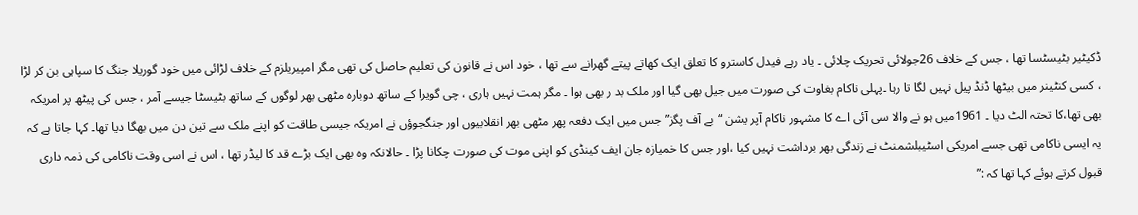ڈکیٹیر بٹیسٹسا تھا ، جس کے خلاف 26جولائی تحریک چلائی ۔ یاد رہے فیدل کاسترو کا تعلق ایک کھاتے پیتے گھرانے سے تھا ، خود اس نے قانون کی تعلیم حاصل کی تھی مگر امپیریلزم کے خلاف لڑائی میں خود گوریلا جنگ کا سپاہی بن کر لڑا ، کسی کنٹینر میں بیٹھا ڈنڈ پیل نہیں لگا تا رہا ۔پہلی ناکام بغاوت کی صورت میں جیل بھی گیا اور ملک بد ر بھی ہوا ۔ مگر ہمت نہیں ہاری ، چی گویرا کے ساتھ دوبارہ مٹھی بھر لوگوں کے ساتھ بٹیسٹا جیسے آمر ، جس کی پیٹھ پر امریکہ بھی تھا،کا تحتہ الٹ دیا ۔ 1961میں ہو نے والا سی آئی اے کا مشہور ناکام آپر یشن “بے آف پگز”جس میں ایک دفعہ پھر مٹھی بھر انقلابیوں اور جنگجوؤں نے امریکہ جیسی طاقت کو اپنے ملک سے تین دن میں بھگا دیا تھا۔ کہا جاتا ہے کہ یہ ایسی ناکامی تھی جسے امریکی اسٹیبلشمنٹ نے زندگی بھر برداشت نہیں کیا ،اور جس کا خمیازہ جان ایف کینڈی کو اپنی موت کی صورت چکانا پڑا ۔ حالانکہ وہ بھی ایک بڑے قد کا لیڈر تھا ، اس نے اسی وقت ناکامی کی ذمہ داری قبول کرتے ہوئے کہا تھا کہ :”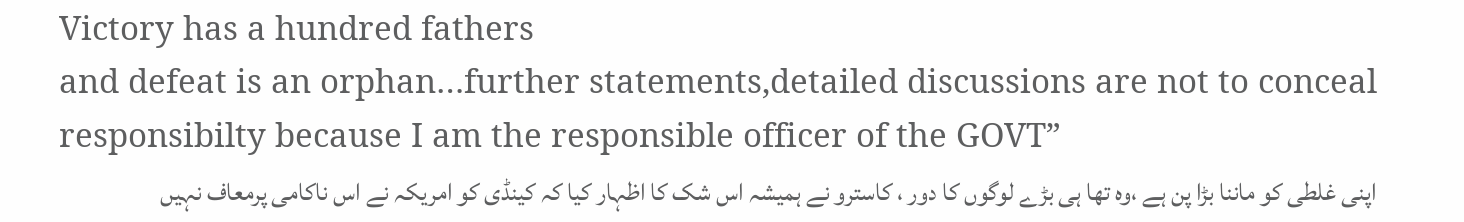Victory has a hundred fathers
and defeat is an orphan…further statements,detailed discussions are not to conceal responsibilty because I am the responsible officer of the GOVT”
اپنی غلطی کو ماننا بڑا پن ہے ،وہ تھا ہی بڑے لوگوں کا دور ، کاسترو نے ہمیشہ اس شک کا اظہار کیا کہ کینڈی کو امریکہ نے اس ناکامی پرمعاف نہیں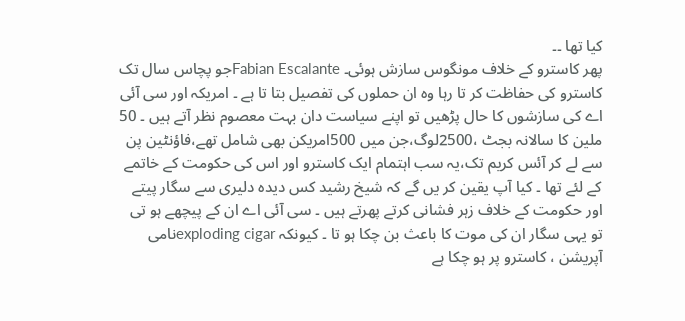کیا تھا ۔۔
پھر کاسترو کے خلاف مونگوس سازش ہوئی۔ Fabian Escalanteجو پچاس سال تک کاسترو کی حفاظت کر تا رہا وہ ان حملوں کی تفصیل بتا تا ہے ۔ امریکہ اور سی آئی اے کی سازشوں کا حال پڑھیں تو اپنے سیاست دان بہت معصوم نظر آتے ہیں ۔ 50 ملین کا سالانہ بجٹ ،2500لوگ،جن میں 500امریکن بھی شامل تھے،فاؤنٹین پن سے لے کر آئس کریم تک،یہ سب اہتمام ایک کاسترو اور اس کی حکومت کے خاتمے کے لئے تھا ۔ کیا آپ یقین کر یں گے کہ شیخ رشید کس دیدہ دلیری سے سگار پیتے اور حکومت کے خلاف زہر فشانی کرتے پھرتے ہیں ۔ سی آئی اے ان کے پیچھے ہو تی تو یہی سگار ان کی موت کا باعث بن چکا ہو تا ۔ کیونکہ exploding cigarنامی آپریشن ، کاسترو پر ہو چکا ہے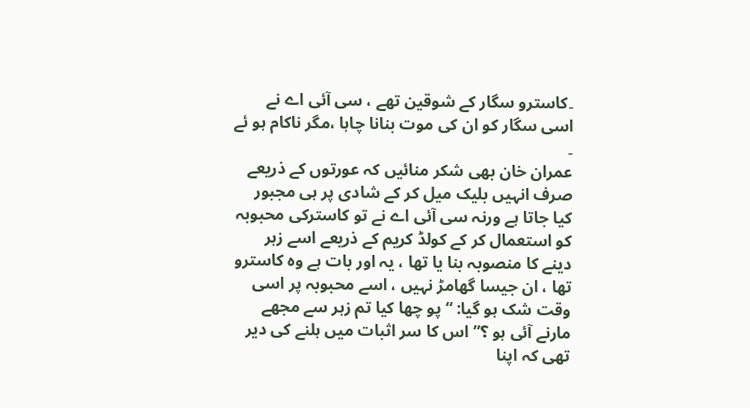۔کاسترو سگار کے شوقین تھے ، سی آئی اے نے اسی سگار کو ان کی موت بنانا چاہا ،مگر ناکام ہو ئے ۔
عمران خان بھی شکر منائیں کہ عورتوں کے ذریعے صرف انہیں بلیک میل کر کے شادی پر ہی مجبور کیا جاتا ہے ورنہ سی آئی اے نے تو کاسترکی محبوبہ کو استعمال کر کے کولڈ کریم کے ذریعے اسے زہر دینے کا منصوبہ بنا یا تھا ، یہ اور بات ہے وہ کاسترو تھا ، ان جیسا گھامڑ نہیں ، اسے محبوبہ پر اسی وقت شک ہو گیا: “پو چھا کیا تم زہر سے مجھے مارنے آئی ہو ؟”اس کا سر اثبات میں ہلنے کی دیر تھی کہ اپنا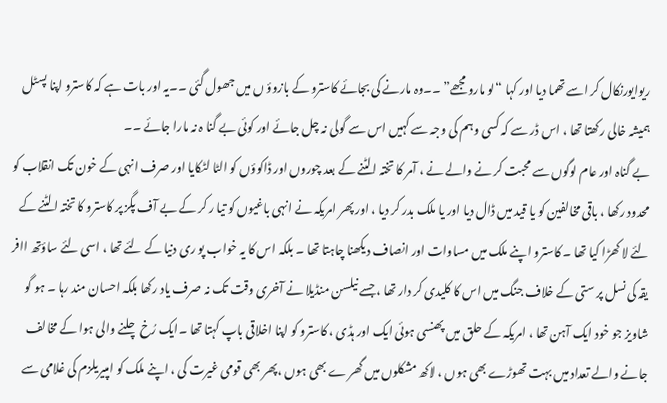ریوایورنکال کر اسے تھما دیا اور کہا “لو مارو مجھے” ۔۔وہ مارنے کی بجائے کاسترو کے بازوؤ ں میں جھول گئی ۔۔یہ اور بات ہے کہ کاسترو اپنا پسٹل ہمیشہ خالی رکھتا تھا ، اس ڈر سے کہ کسی وہم کی وجہ سے کہیں اس سے گولی نہ چل جائے اور کوئی بے گنا ہ نہ مارا جائے ۔۔
بے گناہ اور عام لوگوں سے محبت کر نے والے نے ، آمر کا تختہ الٹنے کے بعد چوروں اور ڈاکوؤں کو الٹا لٹکایا اور صرف انہی کے خون تک انقلاب کو محدود رکھا ، باقی مخالفین کو یا قید میں ڈال دیا اور یا ملک بدر کر دیا ، اور پھر امریکہ نے انہی باغیوں کو تیا ر کر کے بے آف پگز پر کاسترو کا تختہ الٹنے کے لئے لا کھڑا کیا تھا ۔ کاسترو اپنے ملک میں مساوات اور انصاف دیکھنا چاہتا تھا ۔ بلکہ اس کا یہ خواب پو ری دنیا کے لئے تھا ، اسی لئے ساؤتھ اافر یقہ کی نسل پر ستی کے خلاف جنگ میں اس کا کلیدی کر دار تھا ، جسے نیلسن منڈیلا نے آخری وقت تک نہ صرف یاد رکھا بلکہ احسان مند رہا ۔ ہو گو شاویز جو خود ایک آہن تھا ، امریکہ کے حلق میں پھنسی ہوئی ایک اور ہڈی ، کاسترو کو اپنا اخلاقی باپ کہتا تھا ۔ایک رُخ چلنے والی ہوا کے مخالف جانے والے تعداد میں بہت تھوڑے بھی ہوں ، لاکھ مشکلوں میں گھر ے بھی ہوں ،پھر بھی قومی غیرت کی ، اپنے ملک کو امپیریلزم کی غلامی سے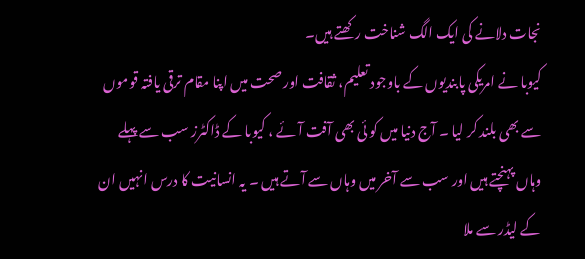نجات دلانے کی ایک الگ شناخت رکھتے ہیں۔
کیوبا نے امریکی پابندیوں کے باوجود تعلیم، ثقافت اور صحت میں اپنا مقام ترقی یافتہ قوموں سے بھی بلند کر لیا ۔ آج دنیا میں کو ئی بھی آفت آئے ، کیوبا کے ڈاکٹرز سب سے پہلے وہاں پہنچتے ہیں اور سب سے آخر میں وہاں سے آتے ہیں ۔ یہ انسانیت کا درس انہیں ان کے لیڈر سے ملا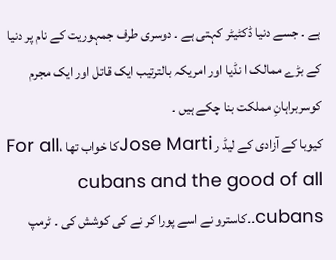ہے ۔ جسے دنیا ڈکٹیٹر کہتی ہے ۔ دوسری طرف جمہوریت کے نام پر دنیا کے بڑے ممالک ا نڈیا اور امریکہ بالترتیب ایک قاتل اور ایک مجرم کوسربراہانِ مملکت بنا چکے ہیں ۔
کیوبا کے آزادی کے لیڈ ر Jose Martiکا خواب تھا ،For all cubans and the good of all cubans۔۔کاسترو نے اسے پورا کر نے کی کوشش کی ۔ ٹرمپ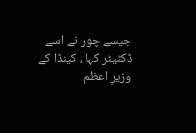جیسے چور نے اسے ڈکٹیٹر کہا ، کینڈا کے وزیرِ اعظم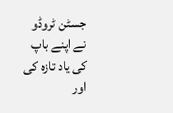جسٹن ٹروڈو نے اپنے باپ کی یاد تازہ کی اور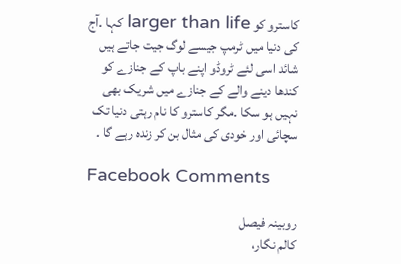کاسترو کو larger than life کہا ۔آج کی دنیا میں ٹرمپ جیسے لوگ جیت جاتے ہیں شائد اسی لئے ٹروڈو اپنے باپ کے جنازے کو کندھا دینے والے کے جنازے میں شریک بھی نہیں ہو سکا ۔مگر کاسترو کا نام رہتی دنیا تک سچائی اور خودی کی مثال بن کر زندہ رہے گا ۔

Facebook Comments

روبینہ فیصل
کالم نگار،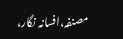مصنفہ،افسانہ نگار،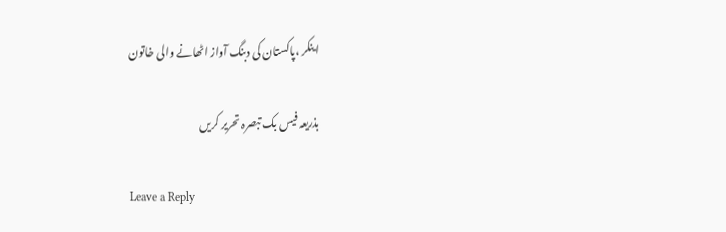اینکر ،پاکستان کی دبنگ آواز اٹھانے والی خاتون

بذریعہ فیس بک تبصرہ تحریر کریں

Leave a Reply